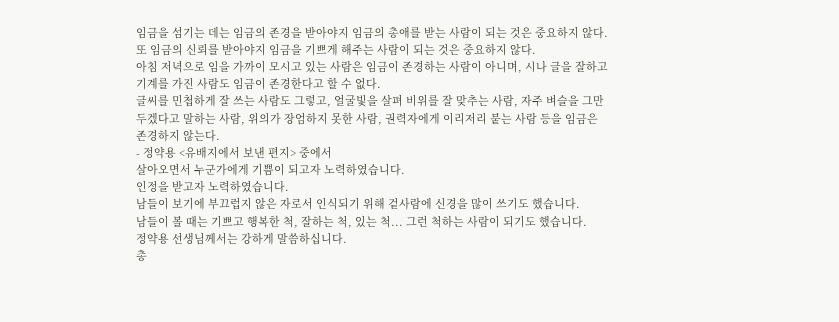임금을 섬기는 데는 임금의 존경을 받아야지 임금의 총애를 받는 사람이 되는 것은 중요하지 않다.또 임금의 신뢰를 받아야지 임금을 기쁘게 해주는 사람이 되는 것은 중요하지 않다.
아침 저녁으로 임을 가까이 모시고 있는 사람은 임금이 존경하는 사람이 아니며, 시나 글을 잘하고 기계를 가진 사람도 임금이 존경한다고 할 수 없다.
글씨를 민첩하게 잘 쓰는 사람도 그렇고, 얼굴빛을 살펴 비위를 잘 맞추는 사람, 자주 벼슬을 그만두겠다고 말하는 사람, 위의가 장엄하지 못한 사람, 권력자에게 이리저리 붙는 사람 등을 임금은 존경하지 않는다.
- 정약용 <유배지에서 보낸 편지> 중에서
살아오면서 누군가에게 기쁨이 되고자 노력하였습니다.
인정을 받고자 노력하였습니다.
남들이 보기에 부끄럽지 않은 자로서 인식되기 위해 겉사람에 신경을 많이 쓰기도 했습니다.
남들이 볼 때는 기쁘고 행복한 척, 잘하는 척, 있는 척... 그런 척하는 사람이 되기도 했습니다.
정약용 선생님께서는 강하게 말씀하십니다.
총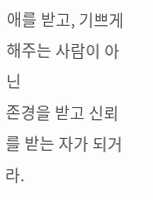애를 받고, 기쁘게 해주는 사람이 아닌
존경을 받고 신뢰를 받는 자가 되거라.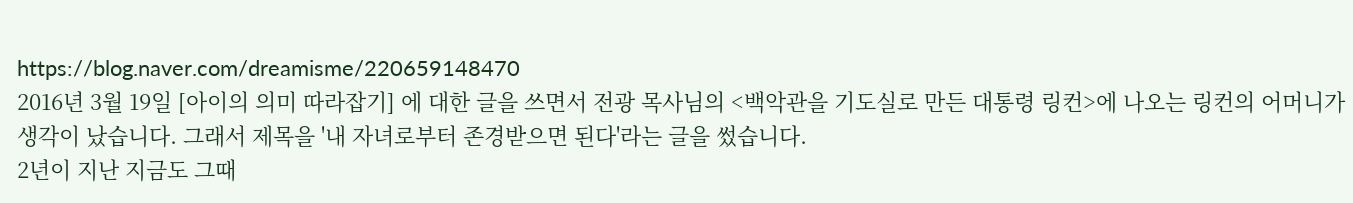https://blog.naver.com/dreamisme/220659148470
2016년 3월 19일 [아이의 의미 따라잡기] 에 대한 글을 쓰면서 전광 목사님의 <백악관을 기도실로 만든 대통령 링컨>에 나오는 링컨의 어머니가 생각이 났습니다. 그래서 제목을 '내 자녀로부터 존경받으면 된다'라는 글을 썼습니다.
2년이 지난 지금도 그때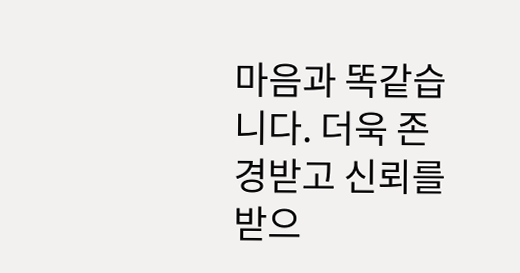마음과 똑같습니다. 더욱 존경받고 신뢰를 받으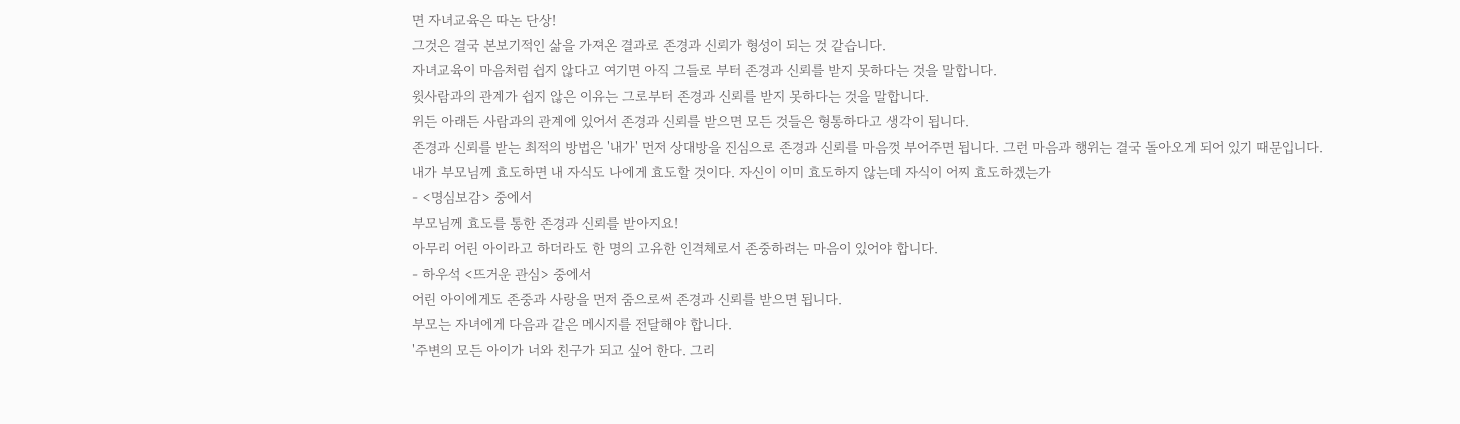면 자녀교육은 따논 단상!
그것은 결국 본보기적인 삶을 가져온 결과로 존경과 신뢰가 형성이 되는 것 같습니다.
자녀교육이 마음처럼 쉽지 않다고 여기면 아직 그들로 부터 존경과 신뢰를 받지 못하다는 것을 말합니다.
윗사람과의 관계가 쉽지 않은 이유는 그로부터 존경과 신뢰를 받지 못하다는 것을 말합니다.
위든 아래든 사람과의 관계에 있어서 존경과 신뢰를 받으면 모든 것들은 형통하다고 생각이 됩니다.
존경과 신뢰를 받는 최적의 방법은 '내가' 먼저 상대방을 진심으로 존경과 신뢰를 마음껏 부어주면 됩니다. 그런 마음과 행위는 결국 돌아오게 되어 있기 때문입니다.
내가 부모님께 효도하면 내 자식도 나에게 효도할 것이다. 자신이 이미 효도하지 않는데 자식이 어찌 효도하겠는가
- <명심보감> 중에서
부모님께 효도를 통한 존경과 신뢰를 받아지요!
아무리 어린 아이라고 하더라도 한 명의 고유한 인격체로서 존중하려는 마음이 있어야 합니다.
- 하우석 <뜨거운 관심> 중에서
어린 아이에게도 존중과 사랑을 먼저 줌으로써 존경과 신뢰를 받으면 됩니다.
부모는 자녀에게 다음과 같은 메시지를 전달해야 합니다.
'주변의 모든 아이가 너와 친구가 되고 싶어 한다. 그리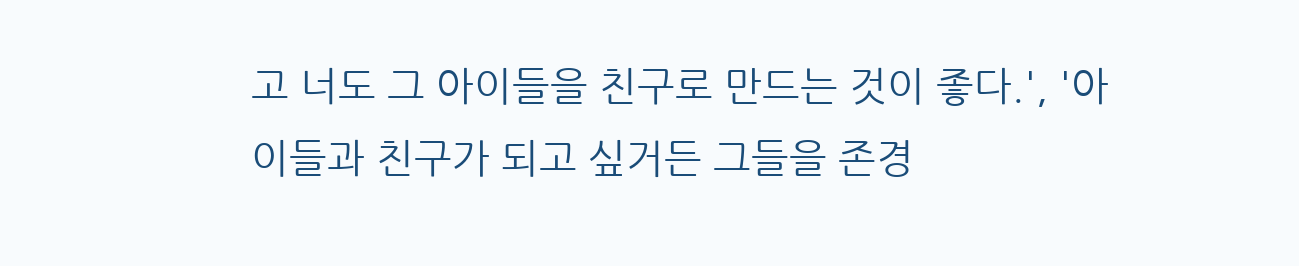고 너도 그 아이들을 친구로 만드는 것이 좋다.', '아이들과 친구가 되고 싶거든 그들을 존경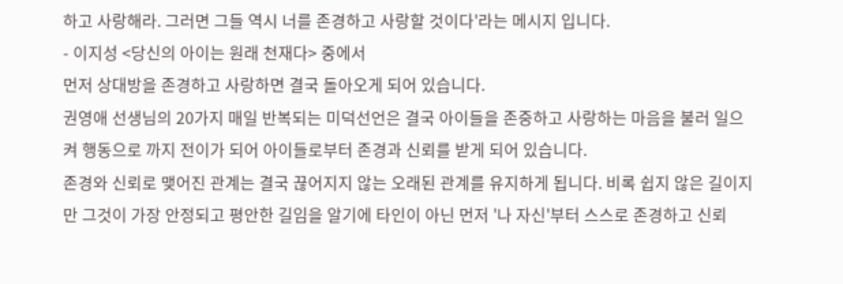하고 사랑해라. 그러면 그들 역시 너를 존경하고 사랑할 것이다'라는 메시지 입니다.
- 이지성 <당신의 아이는 원래 천재다> 중에서
먼저 상대방을 존경하고 사랑하면 결국 돌아오게 되어 있습니다.
권영애 선생님의 20가지 매일 반복되는 미덕선언은 결국 아이들을 존중하고 사랑하는 마음을 불러 일으켜 행동으로 까지 전이가 되어 아이들로부터 존경과 신뢰를 받게 되어 있습니다.
존경와 신뢰로 맺어진 관계는 결국 끊어지지 않는 오래된 관계를 유지하게 됩니다. 비록 쉽지 않은 길이지만 그것이 가장 안정되고 평안한 길임을 알기에 타인이 아닌 먼저 '나 자신'부터 스스로 존경하고 신뢰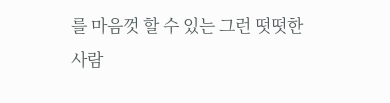를 마음껏 할 수 있는 그런 떳떳한 사람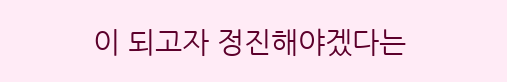이 되고자 정진해야겠다는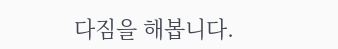다짐을 해봅니다.